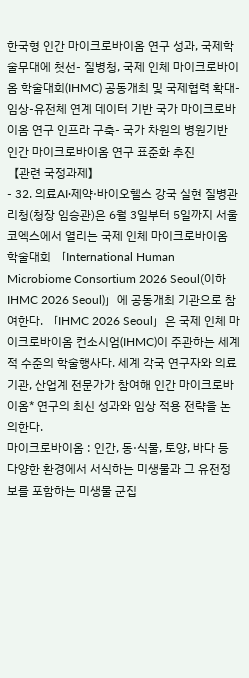한국형 인간 마이크로바이옴 연구 성과, 국제학술무대에 첫선- 질병청, 국제 인체 마이크로바이옴 학술대회(IHMC) 공동개최 및 국제협력 확대- 임상-유전체 연계 데이터 기반 국가 마이크로바이옴 연구 인프라 구축- 국가 차원의 병원기반 인간 마이크로바이옴 연구 표준화 추진
【관련 국정과제】
- 32. 의료AI·제약·바이오헬스 강국 실현 질병관리청(청장 임승관)은 6월 3일부터 5일까지 서울 코엑스에서 열리는 국제 인체 마이크로바이옴 학술대회 「International Human Microbiome Consortium 2026 Seoul(이하 IHMC 2026 Seoul)」에 공동개최 기관으로 참여한다. 「IHMC 2026 Seoul」은 국제 인체 마이크로바이옴 컨소시엄(IHMC)이 주관하는 세계적 수준의 학술행사다. 세계 각국 연구자와 의료기관, 산업계 전문가가 참여해 인간 마이크로바이옴* 연구의 최신 성과와 임상 적용 전략을 논의한다.
마이크로바이옴 : 인간, 동·식물, 토양, 바다 등 다양한 환경에서 서식하는 미생물과 그 유전정보를 포함하는 미생물 군집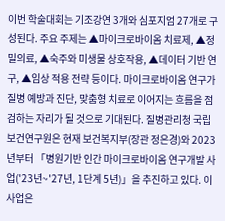이번 학술대회는 기조강연 3개와 심포지엄 27개로 구성된다. 주요 주제는 ▲마이크로바이옴 치료제, ▲정밀의료, ▲숙주와 미생물 상호작용, ▲데이터 기반 연구, ▲임상 적용 전략 등이다. 마이크로바이옴 연구가 질병 예방과 진단, 맞춤형 치료로 이어지는 흐름을 점검하는 자리가 될 것으로 기대된다. 질병관리청 국립보건연구원은 현재 보건복지부(장관 정은경)와 2023년부터 「병원기반 인간 마이크로바이옴 연구개발 사업('23년~'27년, 1단계 5년)」을 추진하고 있다. 이 사업은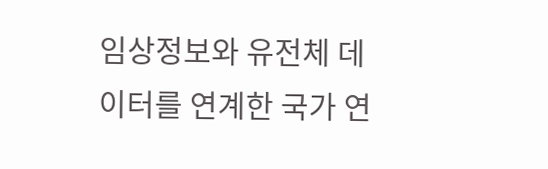임상정보와 유전체 데이터를 연계한 국가 연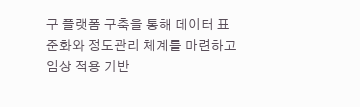구 플랫폼 구축을 통해 데이터 표준화와 정도관리 체계를 마련하고 임상 적용 기반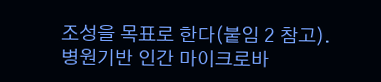조성을 목표로 한다(붙임 2 참고).
병원기반 인간 마이크로바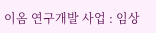이옴 연구개발 사업 : 임상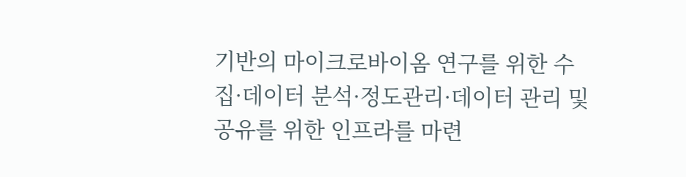기반의 마이크로바이옴 연구를 위한 수집·데이터 분석·정도관리·데이터 관리 및 공유를 위한 인프라를 마련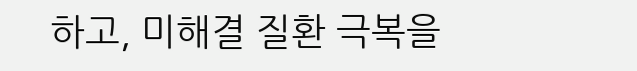하고, 미해결 질환 극복을